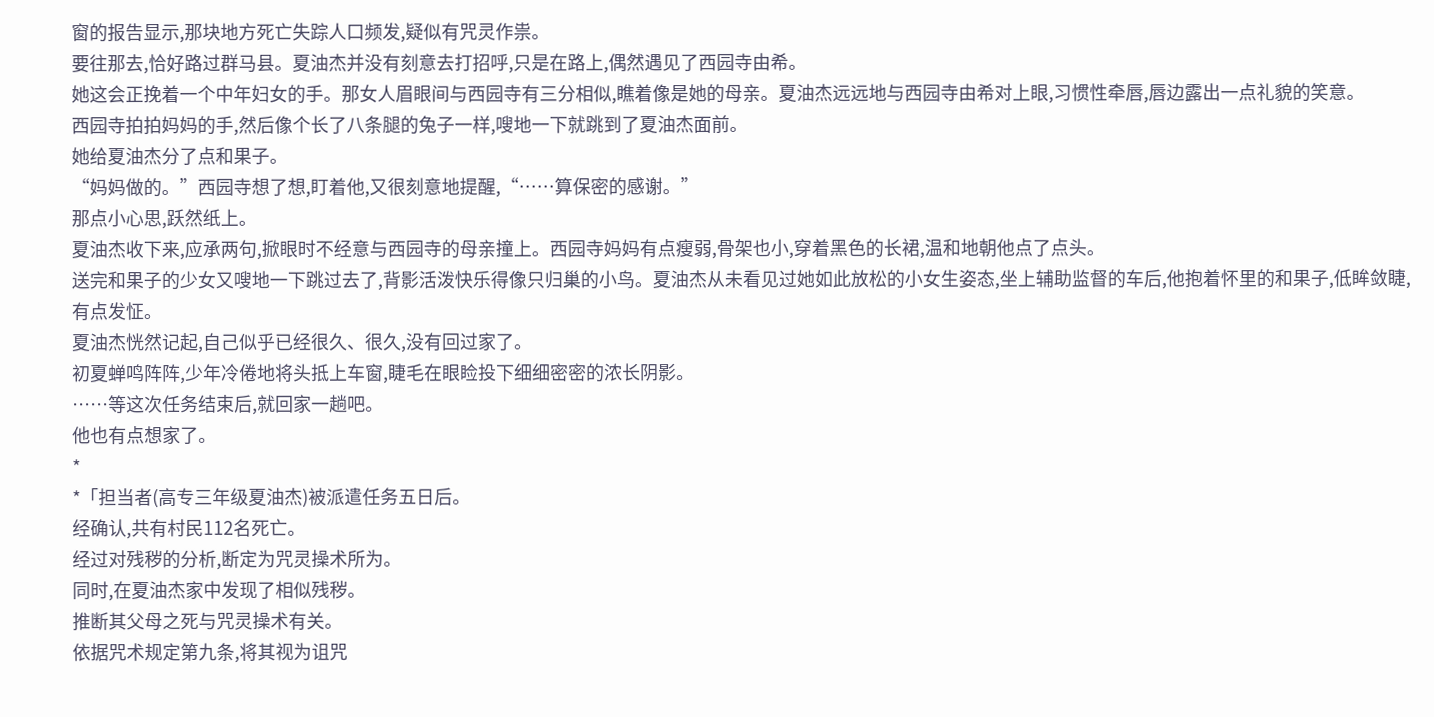窗的报告显示,那块地方死亡失踪人口频发,疑似有咒灵作祟。
要往那去,恰好路过群马县。夏油杰并没有刻意去打招呼,只是在路上,偶然遇见了西园寺由希。
她这会正挽着一个中年妇女的手。那女人眉眼间与西园寺有三分相似,瞧着像是她的母亲。夏油杰远远地与西园寺由希对上眼,习惯性牵唇,唇边露出一点礼貌的笑意。
西园寺拍拍妈妈的手,然后像个长了八条腿的兔子一样,嗖地一下就跳到了夏油杰面前。
她给夏油杰分了点和果子。
“妈妈做的。”西园寺想了想,盯着他,又很刻意地提醒,“……算保密的感谢。”
那点小心思,跃然纸上。
夏油杰收下来,应承两句,掀眼时不经意与西园寺的母亲撞上。西园寺妈妈有点瘦弱,骨架也小,穿着黑色的长裙,温和地朝他点了点头。
送完和果子的少女又嗖地一下跳过去了,背影活泼快乐得像只归巢的小鸟。夏油杰从未看见过她如此放松的小女生姿态,坐上辅助监督的车后,他抱着怀里的和果子,低眸敛睫,有点发怔。
夏油杰恍然记起,自己似乎已经很久、很久,没有回过家了。
初夏蝉鸣阵阵,少年冷倦地将头抵上车窗,睫毛在眼睑投下细细密密的浓长阴影。
……等这次任务结束后,就回家一趟吧。
他也有点想家了。
*
*「担当者(高专三年级夏油杰)被派遣任务五日后。
经确认,共有村民112名死亡。
经过对残秽的分析,断定为咒灵操术所为。
同时,在夏油杰家中发现了相似残秽。
推断其父母之死与咒灵操术有关。
依据咒术规定第九条,将其视为诅咒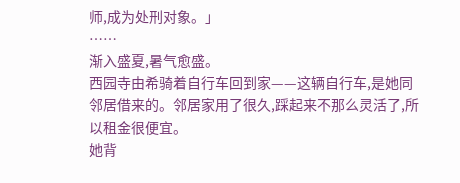师,成为处刑对象。」
……
渐入盛夏,暑气愈盛。
西园寺由希骑着自行车回到家——这辆自行车,是她同邻居借来的。邻居家用了很久,踩起来不那么灵活了,所以租金很便宜。
她背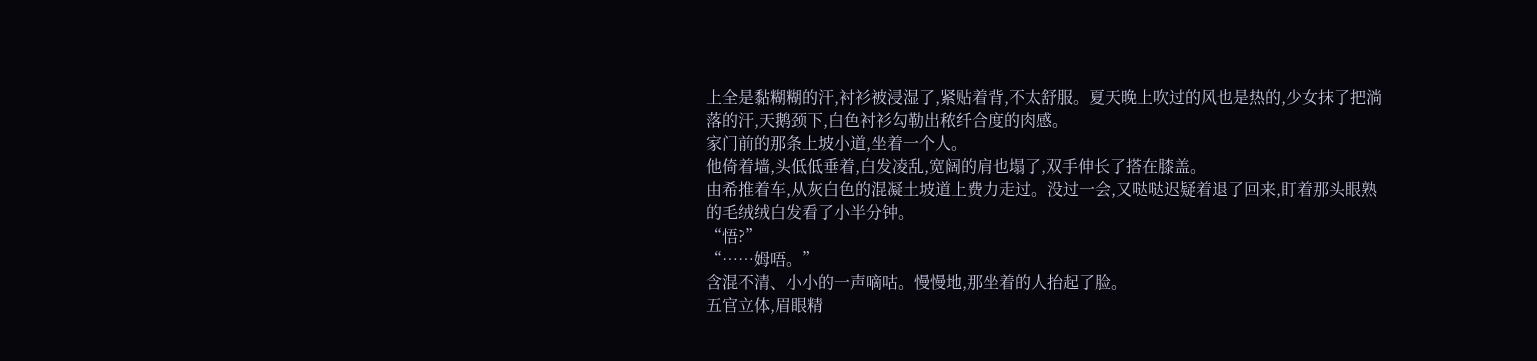上全是黏糊糊的汗,衬衫被浸湿了,紧贴着背,不太舒服。夏天晚上吹过的风也是热的,少女抹了把淌落的汗,天鹅颈下,白色衬衫勾勒出秾纤合度的肉感。
家门前的那条上坡小道,坐着一个人。
他倚着墙,头低低垂着,白发凌乱,宽阔的肩也塌了,双手伸长了搭在膝盖。
由希推着车,从灰白色的混凝土坡道上费力走过。没过一会,又哒哒迟疑着退了回来,盯着那头眼熟的毛绒绒白发看了小半分钟。
“悟?”
“……姆唔。”
含混不清、小小的一声嘀咕。慢慢地,那坐着的人抬起了脸。
五官立体,眉眼精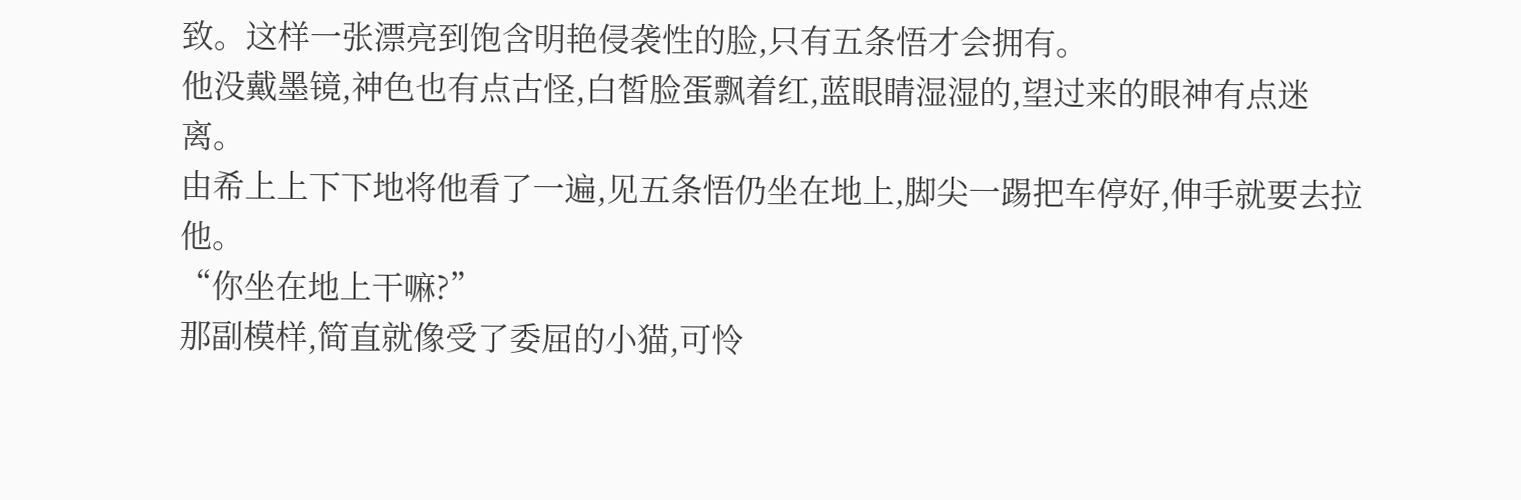致。这样一张漂亮到饱含明艳侵袭性的脸,只有五条悟才会拥有。
他没戴墨镜,神色也有点古怪,白皙脸蛋飘着红,蓝眼睛湿湿的,望过来的眼神有点迷离。
由希上上下下地将他看了一遍,见五条悟仍坐在地上,脚尖一踢把车停好,伸手就要去拉他。
“你坐在地上干嘛?”
那副模样,简直就像受了委屈的小猫,可怜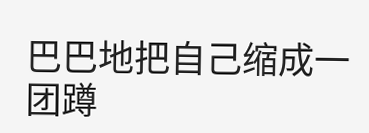巴巴地把自己缩成一团蹲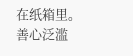在纸箱里。
善心泛滥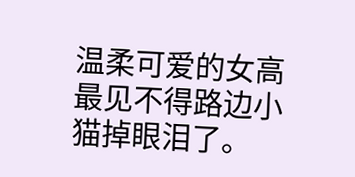温柔可爱的女高最见不得路边小猫掉眼泪了。